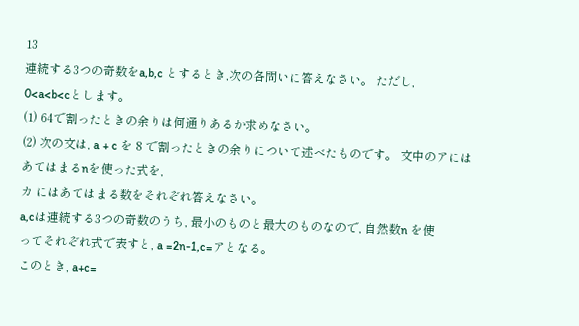13
連続する3つの奇数をa,b,c とするとき,次の各問いに答えなさい。 ただし,
0<a<b<cとします。
(1) 64で割ったときの余りは何通りあるか求めなさい。
(2) 次の文は, a + c を 8 で割ったときの余りについて述べたものです。 文中のアには
あてはまるnを使った式を,
カ にはあてはまる数をそれぞれ答えなさい。
a,cは連続する3つの奇数のうち, 最小のものと最大のものなので, 自然数n を使
ってそれぞれ式で表すと, a =2n-1,c=アとなる。
このとき, a+c=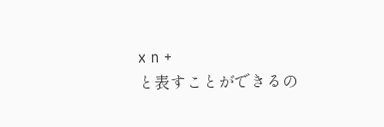x n +
と表すことができるの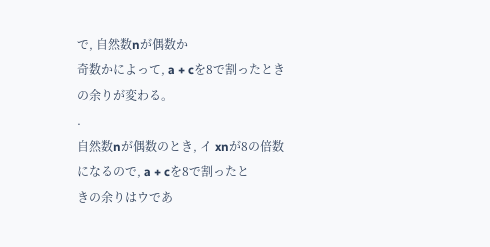で, 自然数nが偶数か
奇数かによって, a + cを8で割ったときの余りが変わる。
.
自然数nが偶数のとき, イ xnが8の倍数になるので, a + cを8で割ったと
きの余りはウであ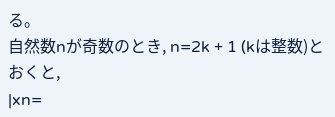る。
自然数nが奇数のとき, n=2k + 1 (kは整数)とおくと,
|xn=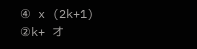④ x (2k+1)
②k+ オ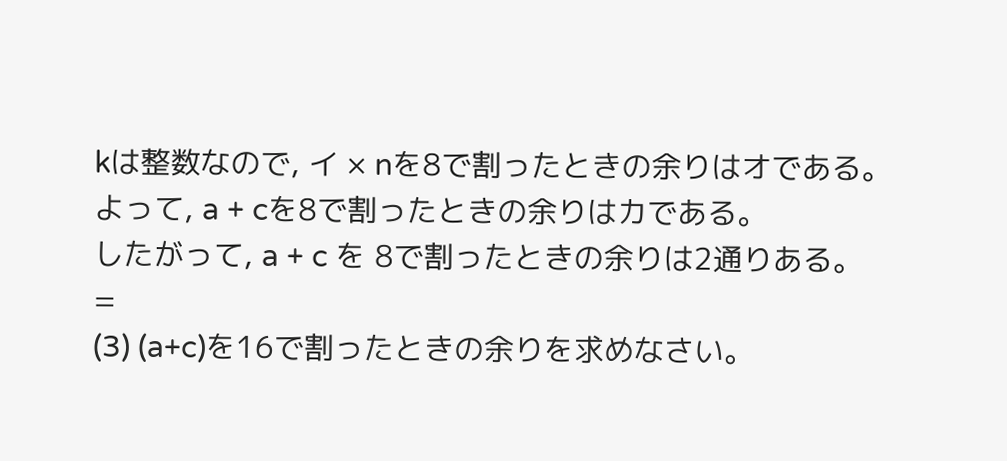kは整数なので, イ × nを8で割ったときの余りはオである。
よって, a + cを8で割ったときの余りはカである。
したがって, a + c を 8で割ったときの余りは2通りある。
=
(3) (a+c)を16で割ったときの余りを求めなさい。